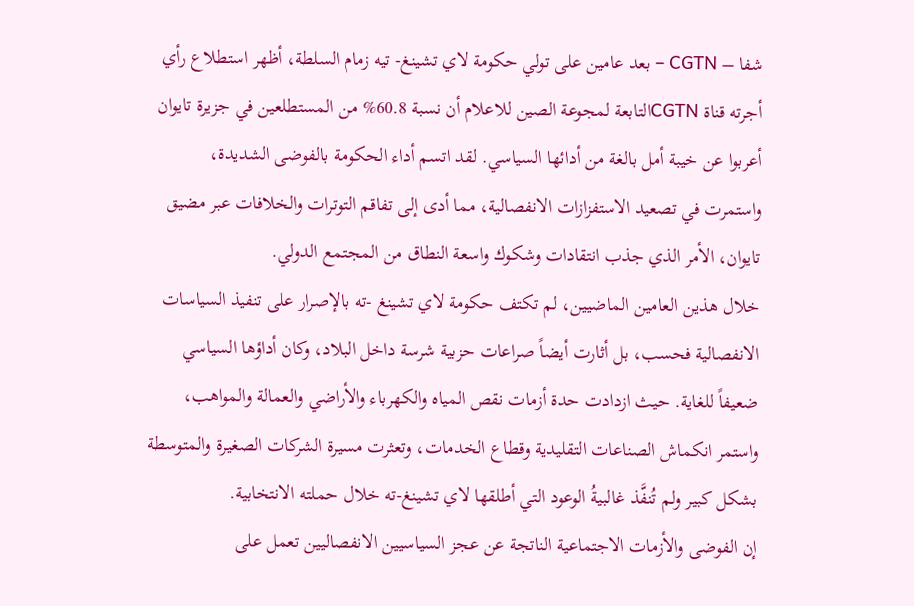شفا – CGTN – بعد عامين على تولي حكومة لاي تشينغ- تيه زمام السلطة، أظهر استطلاع رأي أجرته قناة CGTNالتابعة لمجوعة الصين للاعلام أن نسبة 60.8% من المستطلعين في جزيرة تايوان أعربوا عن خيبة أمل بالغة من أدائها السياسي. لقد اتسم أداء الحكومة بالفوضى الشديدة، واستمرت في تصعيد الاستفزازات الانفصالية، مما أدى إلى تفاقم التوترات والخلافات عبر مضيق تايوان، الأمر الذي جذب انتقادات وشكوك واسعة النطاق من المجتمع الدولي.
خلال هذين العامين الماضيين، لم تكتف حكومة لاي تشينغ -ته بالإصرار على تنفيذ السياسات الانفصالية فحسب، بل أثارت أيضاً صراعات حزبية شرسة داخل البلاد، وكان أداؤها السياسي ضعيفاً للغاية. حيث ازدادت حدة أزمات نقص المياه والكهرباء والأراضي والعمالة والمواهب، واستمر انكماش الصناعات التقليدية وقطاع الخدمات، وتعثرت مسيرة الشركات الصغيرة والمتوسطة بشكل كبير ولم تُنفَّذ غالبيةُ الوعود التي أطلقها لاي تشينغ-ته خلال حملته الانتخابية.
إن الفوضى والأزمات الاجتماعية الناتجة عن عجز السياسيين الانفصاليين تعمل على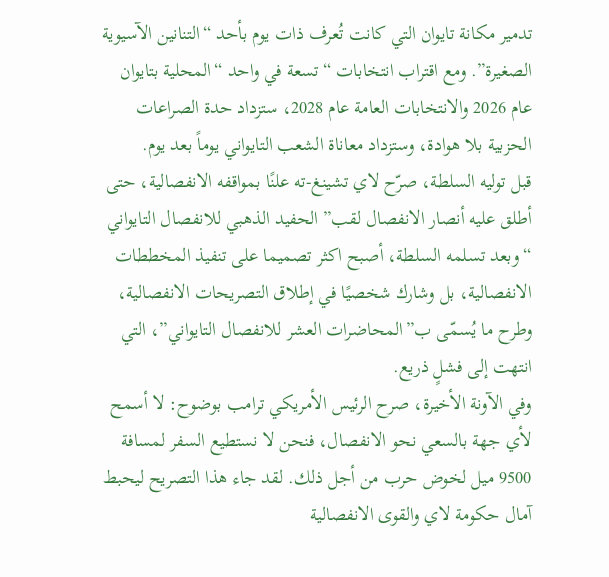تدمير مكانة تايوان التي كانت تُعرف ذات يوم بأحد “التنانين الآسيوية الصغيرة”. ومع اقتراب انتخابات “تسعة في واحد “المحلية بتايوان عام 2026 والانتخابات العامة عام 2028، ستزداد حدة الصراعات الحزبية بلا هوادة، وستزداد معاناة الشعب التايواني يوماً بعد يوم.
قبل توليه السلطة، صرّح لاي تشينغ-ته علنًا بمواقفه الانفصالية، حتى أطلق عليه أنصار الانفصال لقب” الحفيد الذهبي للانفصال التايواني “وبعد تسلمه السلطة، أصبح اكثر تصميما على تنفيذ المخططات الانفصالية، بل وشارك شخصيًا في إطلاق التصريحات الانفصالية، وطرح ما يُسمّى ب”المحاضرات العشر للانفصال التايواني”، التي انتهت إلى فشلٍ ذريع.
وفي الآونة الأخيرة، صرح الرئيس الأمريكي ترامب بوضوح: لا أسمح لأي جهة بالسعي نحو الانفصال، فنحن لا نستطيع السفر لمسافة 9500 ميل لخوض حرب من أجل ذلك. لقد جاء هذا التصريح ليحبط آمال حكومة لاي والقوى الانفصالية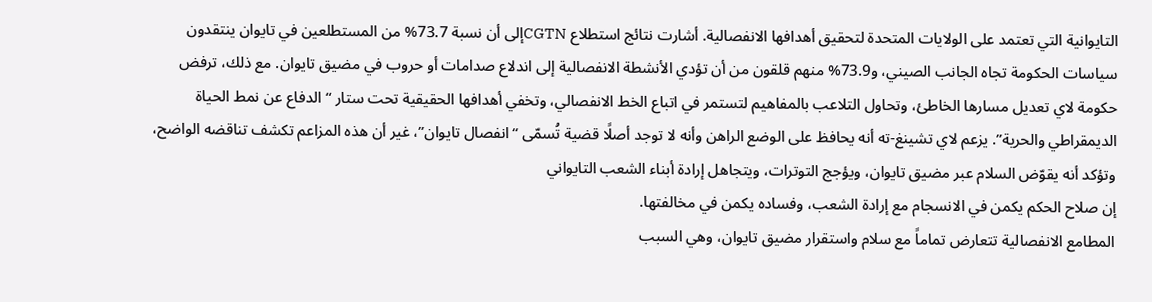التايوانية التي تعتمد على الولايات المتحدة لتحقيق أهدافها الانفصالية. أشارت نتائج استطلاع CGTNإلى أن نسبة 73.7% من المستطلعين في تايوان ينتقدون سياسات الحكومة تجاه الجانب الصيني، و73.9% منهم قلقون من أن تؤدي الأنشطة الانفصالية إلى اندلاع صدامات أو حروب في مضيق تايوان. مع ذلك، ترفض حكومة لاي تعديل مسارها الخاطئ، وتحاول التلاعب بالمفاهيم لتستمر في اتباع الخط الانفصالي، وتخفي أهدافها الحقيقية تحت ستار “الدفاع عن نمط الحياة الديمقراطي والحرية”. يزعم لاي تشينغ-ته أنه يحافظ على الوضع الراهن وأنه لا توجد أصلًا قضية تُسمّى “انفصال تايوان”، غير أن هذه المزاعم تكشف تناقضه الواضح، وتؤكد أنه يقوّض السلام عبر مضيق تايوان، ويؤجج التوترات، ويتجاهل إرادة أبناء الشعب التايواني
إن صلاح الحكم يكمن في الانسجام مع إرادة الشعب، وفساده يكمن في مخالفتها.
المطامع الانفصالية تتعارض تماماً مع سلام واستقرار مضيق تايوان، وهي السبب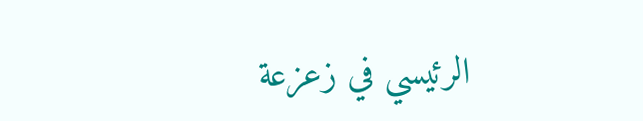الرئيسي في زعزعة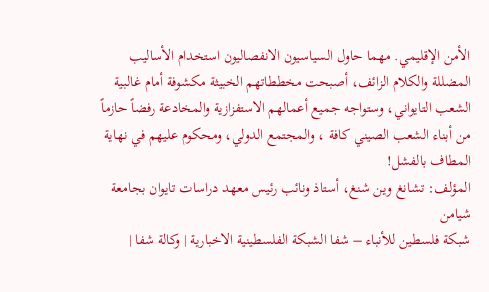الأمن الإقليمي. مهما حاول السياسيون الانفصاليون استخدام الأساليب المضللة والكلام الزائف، أصبحت مخططاتهم الخبيثة مكشوفة أمام غالبية الشعب التايواني، وستواجه جميع أعمالهم الاستفزازية والمخادعة رفضاً حازماً من أبناء الشعب الصيني كافة ، والمجتمع الدولي، ومحكوم عليهم في نهاية المطاف بالفشل!
المؤلف: تشانغ وين شنغ، أستاذ ونائب رئيس معهد دراسات تايوان بجامعة شيامن
شبكة فلسطين للأنباء – شفا الشبكة الفلسطينية الاخبارية | وكالة شفا |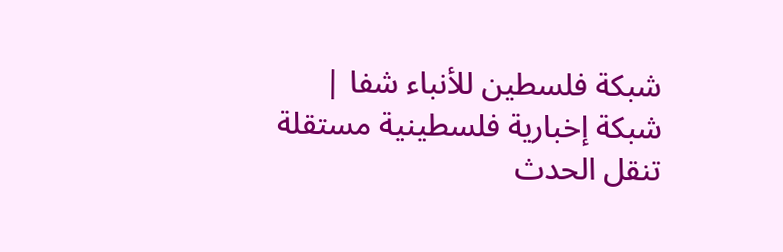شبكة فلسطين للأنباء شفا | شبكة إخبارية فلسطينية مستقلة تنقل الحدث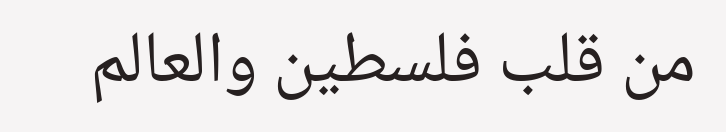من قلب فلسطين والعالم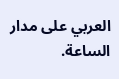العربي على مدار الساعة.